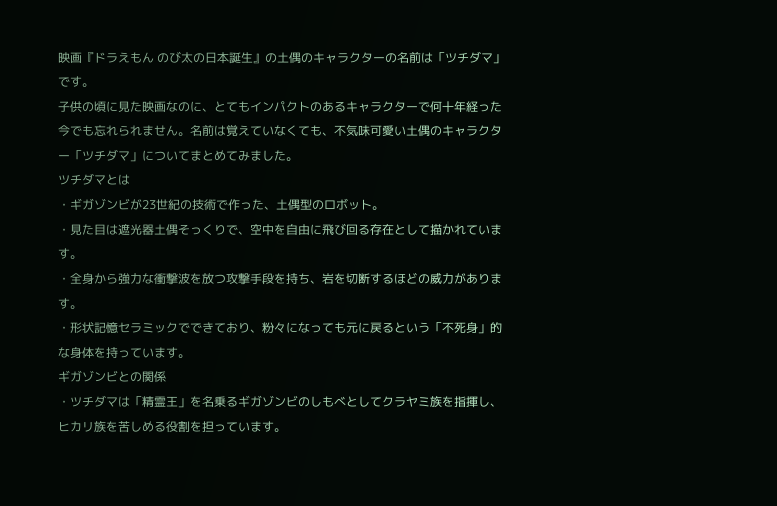映画『ドラえもん のび太の日本誕生』の土偶のキャラクターの名前は「ツチダマ」です。
子供の頃に見た映画なのに、とてもインパクトのあるキャラクターで何十年経った今でも忘れられません。名前は覚えていなくても、不気味可愛い土偶のキャラクター「ツチダマ」についてまとめてみました。
ツチダマとは
・ギガゾンビが23世紀の技術で作った、土偶型のロボット。
・見た目は遮光器土偶そっくりで、空中を自由に飛び回る存在として描かれています。
・全身から強力な衝撃波を放つ攻撃手段を持ち、岩を切断するほどの威力があります。
・形状記憶セラミックでできており、粉々になっても元に戻るという「不死身」的な身体を持っています。
ギガゾンビとの関係
・ツチダマは「精霊王」を名乗るギガゾンビのしもべとしてクラヤミ族を指揮し、ヒカリ族を苦しめる役割を担っています。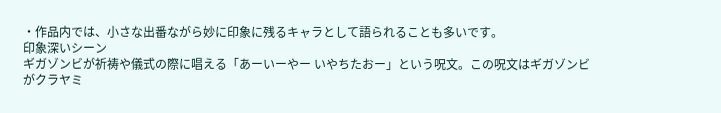・作品内では、小さな出番ながら妙に印象に残るキャラとして語られることも多いです。
印象深いシーン
ギガゾンビが祈祷や儀式の際に唱える「あーいーやー いやちたおー」という呪文。この呪文はギガゾンビがクラヤミ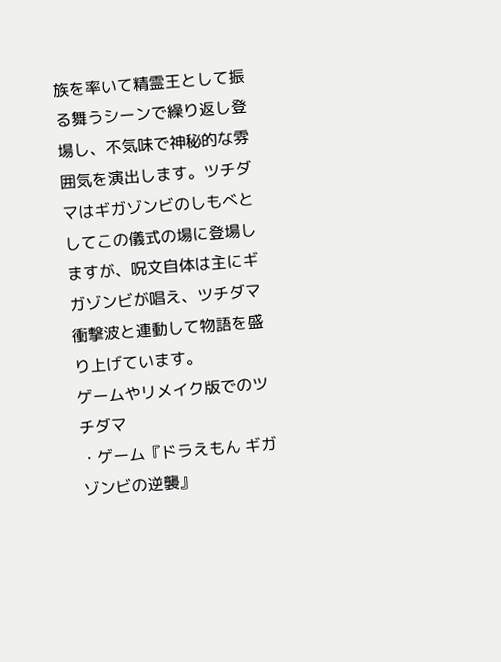族を率いて精霊王として振る舞うシーンで繰り返し登場し、不気味で神秘的な雰囲気を演出します。ツチダマはギガゾンビのしもべとしてこの儀式の場に登場しますが、呪文自体は主にギガゾンビが唱え、ツチダマ衝撃波と連動して物語を盛り上げています。
ゲームやリメイク版でのツチダマ
・ゲーム『ドラえもん ギガゾンビの逆襲』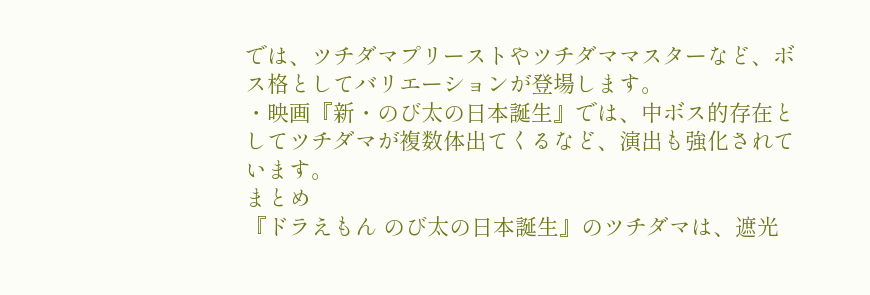では、ツチダマプリーストやツチダママスターなど、ボス格としてバリエーションが登場します。
・映画『新・のび太の日本誕生』では、中ボス的存在としてツチダマが複数体出てくるなど、演出も強化されています。
まとめ
『ドラえもん のび太の日本誕生』のツチダマは、遮光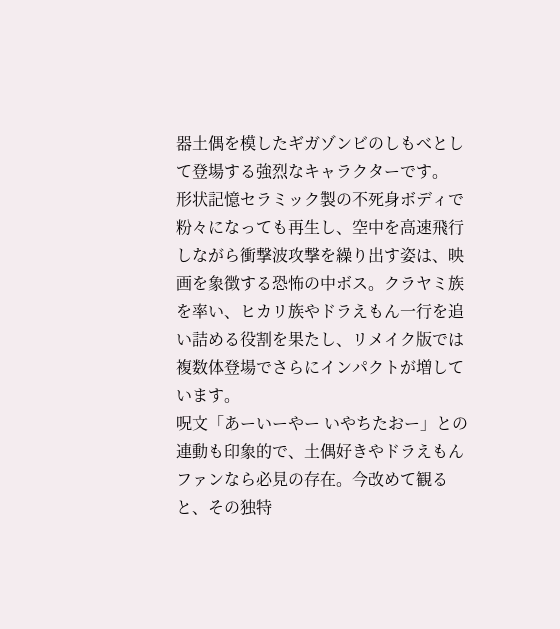器土偶を模したギガゾンビのしもべとして登場する強烈なキャラクターです。
形状記憶セラミック製の不死身ボディで粉々になっても再生し、空中を高速飛行しながら衝撃波攻撃を繰り出す姿は、映画を象徴する恐怖の中ボス。クラヤミ族を率い、ヒカリ族やドラえもん一行を追い詰める役割を果たし、リメイク版では複数体登場でさらにインパクトが増しています。
呪文「あーいーやー いやちたおー」との連動も印象的で、土偶好きやドラえもんファンなら必見の存在。今改めて観ると、その独特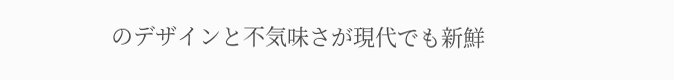のデザインと不気味さが現代でも新鮮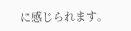に感じられます。